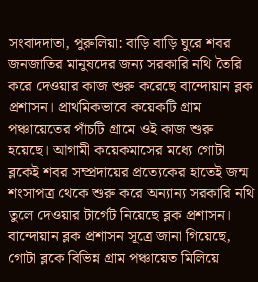সংবাদদাতা, পুরুলিয়া: বাড়ি বাড়ি ঘুরে শবর জনজাতির মানুষদের জন্য সরকারি নথি তৈরি করে দেওয়ার কাজ শুরু করেছে বান্দোয়ান ব্লক প্রশাসন। প্রাথমিকভাবে কয়েকটি গ্রাম পঞ্চায়েতের পাঁচটি গ্রামে ওই কাজ শুরু হয়েছে। আগামী কয়েকমাসের মধ্যে গোটা ব্লকেই শবর সম্প্রদায়ের প্রত্যেকের হাতেই জন্ম শংসাপত্র থেকে শুরু করে অন্যান্য সরকারি নথি তুলে দেওয়ার টার্গেট নিয়েছে ব্লক প্রশাসন।
বান্দোয়ান ব্লক প্রশাসন সূত্রে জানা গিয়েছে, গোটা ব্লকে বিভিন্ন গ্রাম পঞ্চায়েত মিলিয়ে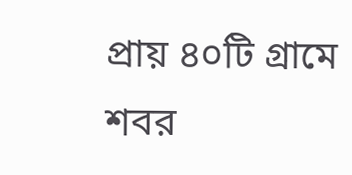প্রায় ৪০টি গ্রামে শবর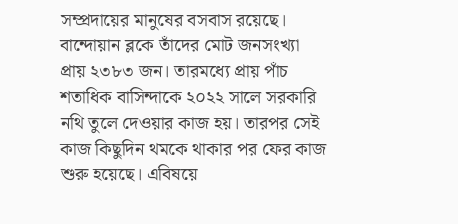সম্প্রদায়ের মানুষের বসবাস রয়েছে। বান্দোয়ান ব্লকে তাঁদের মোট জনসংখ্যা প্রায় ২৩৮৩ জন। তারমধ্যে প্রায় পাঁচ শতাধিক বাসিন্দাকে ২০২২ সালে সরকারি নথি তুলে দেওয়ার কাজ হয়। তারপর সেই কাজ কিছুদিন থমকে থাকার পর ফের কাজ শুরু হয়েছে। এবিষয়ে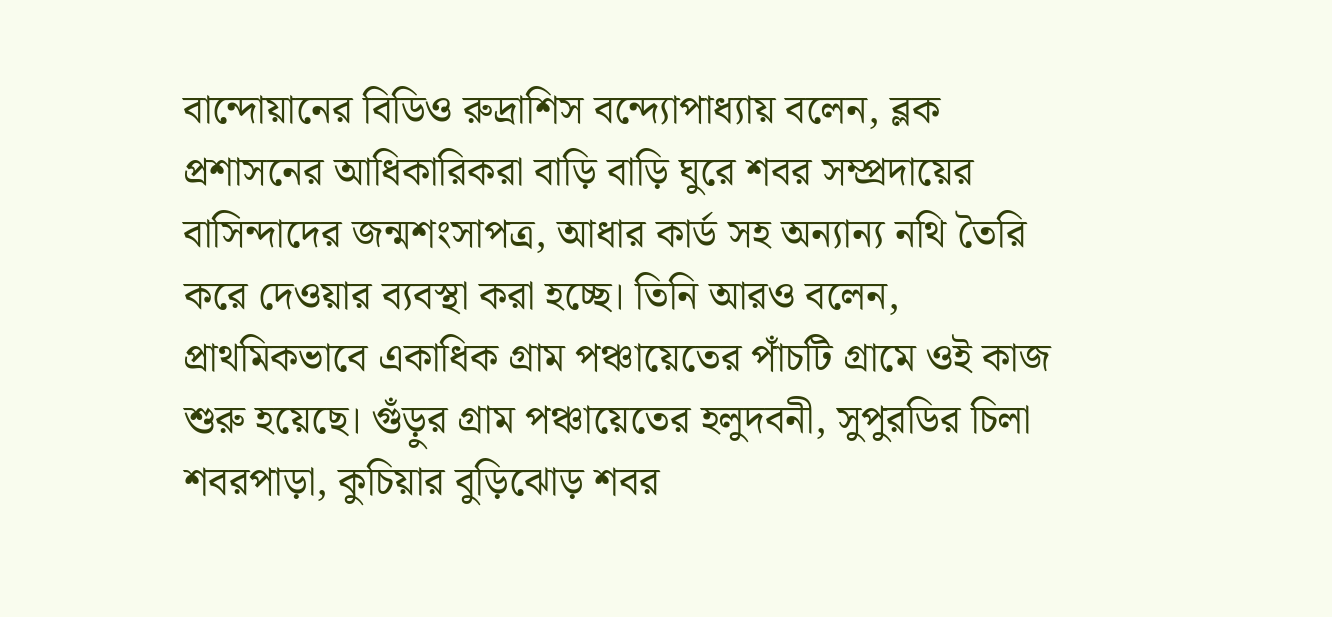বান্দোয়ানের বিডিও রুদ্রাশিস বন্দ্যোপাধ্যায় বলেন, ব্লক প্রশাসনের আধিকারিকরা বাড়ি বাড়ি ঘুরে শবর সম্প্রদায়ের বাসিন্দাদের জন্মশংসাপত্র, আধার কার্ড সহ অন্যান্য নথি তৈরি করে দেওয়ার ব্যবস্থা করা হচ্ছে। তিনি আরও বলেন, প্রাথমিকভাবে একাধিক গ্রাম পঞ্চায়েতের পাঁচটি গ্রামে ওই কাজ শুরু হয়েছে। গুঁড়ুর গ্রাম পঞ্চায়েতের হলুদবনী, সুপুরডির চিলা শবরপাড়া, কুচিয়ার বুড়িঝোড় শবর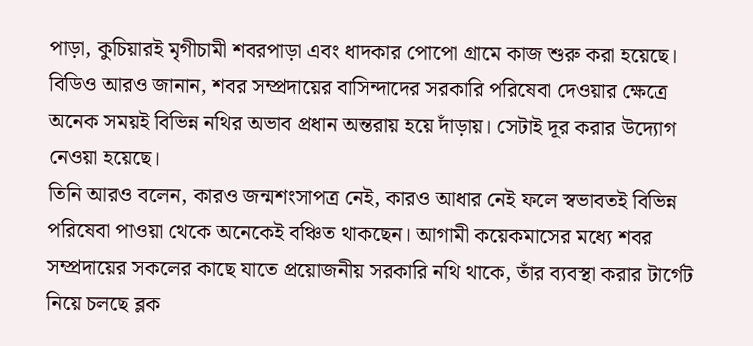পাড়া, কুচিয়ারই মৃগীচামী শবরপাড়া এবং ধাদকার পোপো গ্রামে কাজ শুরু করা হয়েছে। বিডিও আরও জানান, শবর সম্প্রদায়ের বাসিন্দাদের সরকারি পরিষেবা দেওয়ার ক্ষেত্রে অনেক সময়ই বিভিন্ন নথির অভাব প্রধান অন্তরায় হয়ে দাঁড়ায়। সেটাই দূর করার উদ্যোগ নেওয়া হয়েছে।
তিনি আরও বলেন, কারও জন্মশংসাপত্র নেই, কারও আধার নেই ফলে স্বভাবতই বিভিন্ন পরিষেবা পাওয়া থেকে অনেকেই বঞ্চিত থাকছেন। আগামী কয়েকমাসের মধ্যে শবর সম্প্রদায়ের সকলের কাছে যাতে প্রয়োজনীয় সরকারি নথি থাকে, তাঁর ব্যবস্থা করার টার্গেট নিয়ে চলছে ব্লক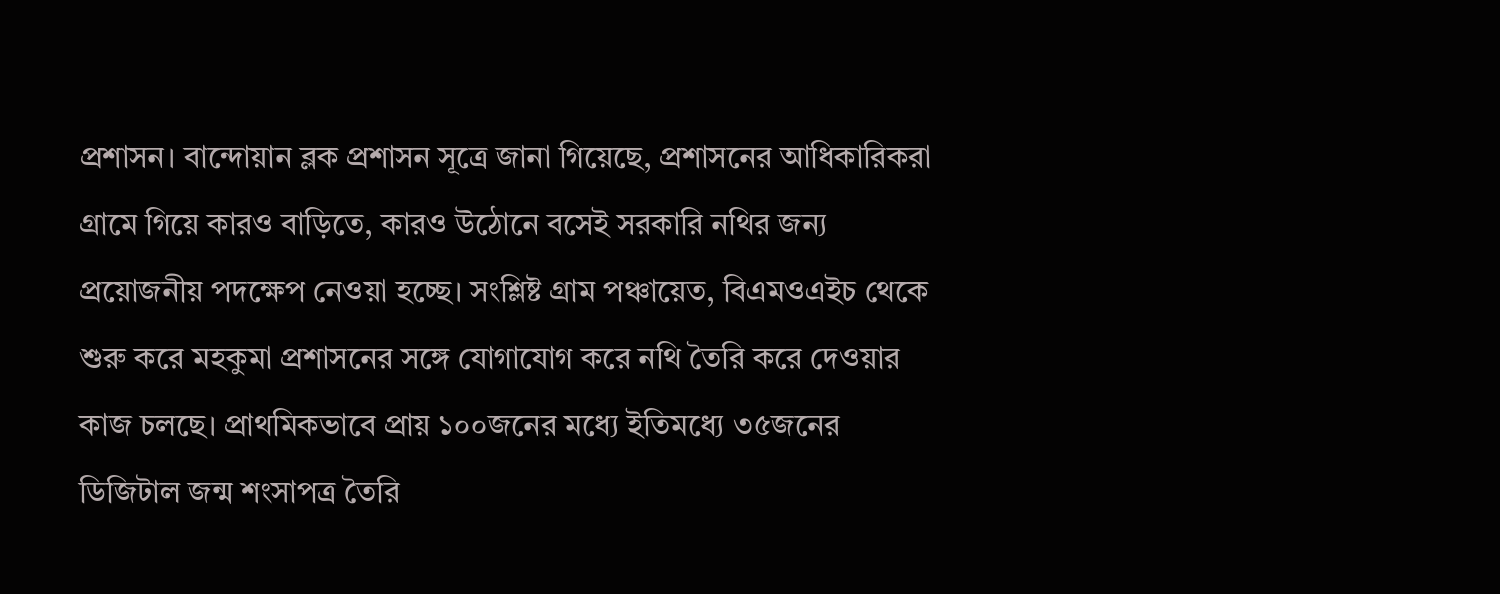প্রশাসন। বান্দোয়ান ব্লক প্রশাসন সূত্রে জানা গিয়েছে, প্রশাসনের আধিকারিকরা গ্রামে গিয়ে কারও বাড়িতে, কারও উঠোনে বসেই সরকারি নথির জন্য প্রয়োজনীয় পদক্ষেপ নেওয়া হচ্ছে। সংশ্লিষ্ট গ্রাম পঞ্চায়েত, বিএমওএইচ থেকে শুরু করে মহকুমা প্রশাসনের সঙ্গে যোগাযোগ করে নথি তৈরি করে দেওয়ার কাজ চলছে। প্রাথমিকভাবে প্রায় ১০০জনের মধ্যে ইতিমধ্যে ৩৫জনের ডিজিটাল জন্ম শংসাপত্র তৈরি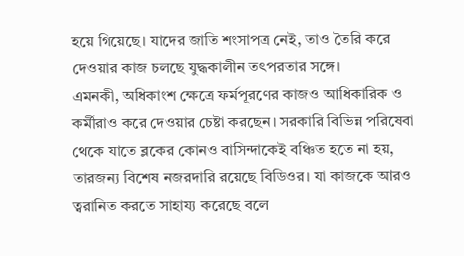হয়ে গিয়েছে। যাদের জাতি শংসাপত্র নেই, তাও তৈরি করে দেওয়ার কাজ চলছে যুদ্ধকালীন তৎপরতার সঙ্গে।
এমনকী, অধিকাংশ ক্ষেত্রে ফর্মপূরণের কাজও আধিকারিক ও কর্মীরাও করে দেওয়ার চেষ্টা করছেন। সরকারি বিভিন্ন পরিষেবা থেকে যাতে ব্লকের কোনও বাসিন্দাকেই বঞ্চিত হতে না হয়, তারজন্য বিশেষ নজরদারি রয়েছে বিডিওর। যা কাজকে আরও ত্বরানিত করতে সাহায্য করেছে বলে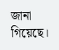জানা গিয়েছে।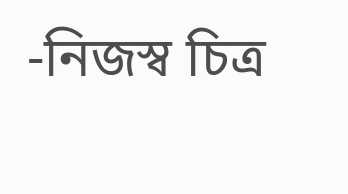-নিজস্ব চিত্র